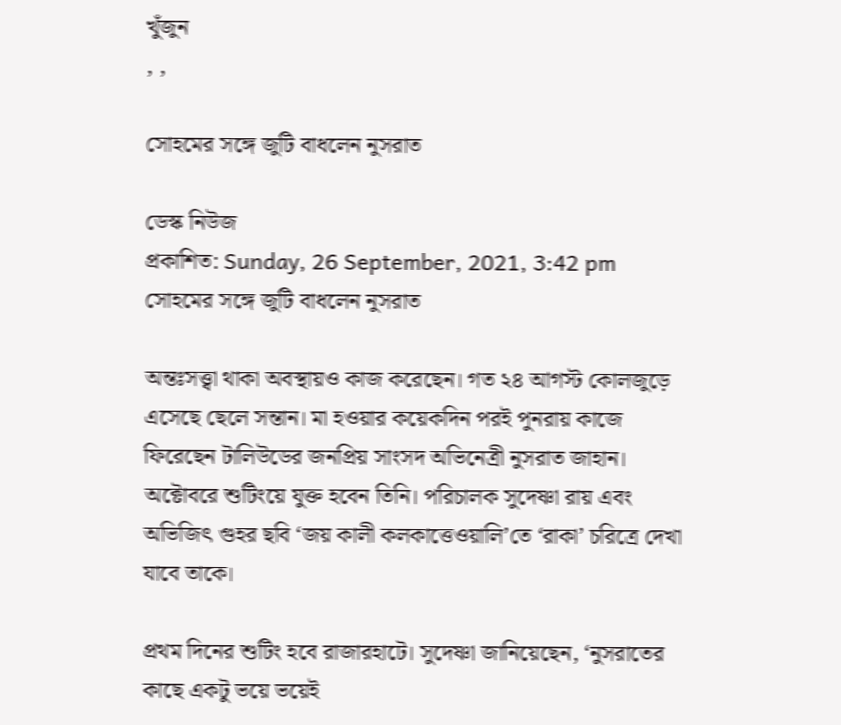খুঁজুন
, ,

সোহমের সঙ্গে জুটি বাধলেন নুসরাত

ডেস্ক নিউজ
প্রকাশিত: Sunday, 26 September, 2021, 3:42 pm
সোহমের সঙ্গে জুটি বাধলেন নুসরাত

অন্তঃসত্ত্বা থাকা অবস্থায়ও কাজ করেছেন। গত ২৪ আগস্ট কোলজুড়ে এসেছে ছেলে সন্তান। মা হওয়ার কয়েকদিন পরই পুনরায় কাজে ফিরেছেন টালিউডের জনপ্রিয় সাংসদ অভিনেত্রী নুসরাত জাহান। অক্টোবরে শুটিংয়ে যুক্ত হবেন তিনি। পরিচালক সুদেষ্ণা রায় এবং অভিজিৎ গুহর ছবি ‘জয় কালী কলকাত্তেওয়ালি’তে ‘রাকা’ চরিত্রে দেখা যাবে তাকে।

প্রথম দিনের শুটিং হবে রাজারহাটে। সুদেষ্ণা জানিয়েছেন, ‘নুসরাতের কাছে একটু ভয়ে ভয়েই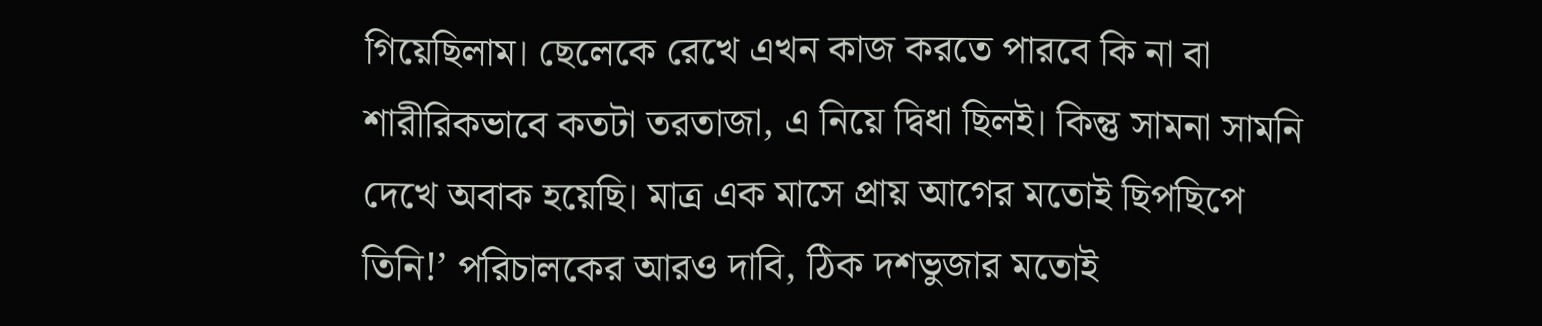গিয়েছিলাম। ছেলেকে রেখে এখন কাজ করতে পারবে কি না বা শারীরিকভাবে কতটা তরতাজা, এ নিয়ে দ্বিধা ছিলই। কিন্তু সামনা সামনি দেখে অবাক হয়েছি। মাত্র এক মাসে প্রায় আগের মতোই ছিপছিপে তিনি!’ পরিচালকের আরও দাবি, ঠিক দশভুজার মতোই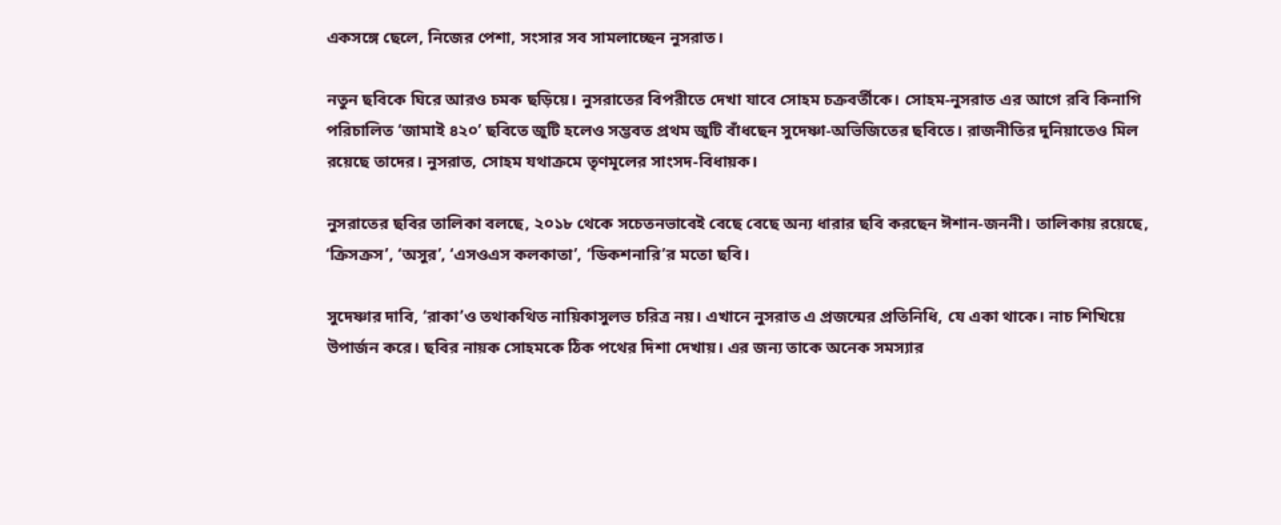একসঙ্গে ছেলে, নিজের পেশা, সংসার সব সামলাচ্ছেন নুসরাত।

নতুন ছবিকে ঘিরে আরও চমক ছড়িয়ে। নুসরাতের বিপরীতে দেখা যাবে সোহম চক্রবর্তীকে। সোহম-নুসরাত এর আগে রবি কিনাগি পরিচালিত ‘জামাই ৪২০’ ছবিতে জুটি হলেও সম্ভবত প্রথম জুটি বাঁধছেন সুদেষ্ণা-অভিজিতের ছবিতে। রাজনীতির দুনিয়াতেও মিল রয়েছে তাদের। নুসরাত, সোহম যথাক্রমে তৃণমূলের সাংসদ-বিধায়ক।

নুসরাতের ছবির তালিকা বলছে, ২০১৮ থেকে সচেতনভাবেই বেছে বেছে অন্য ধারার ছবি করছেন ঈশান-জননী। তালিকায় রয়েছে, ‘ক্রিসক্রস’, ‘অসুর’, ‘এসওএস কলকাতা’, ‘ডিকশনারি’র মতো ছবি।

সুদেষ্ণার দাবি, ‘রাকা’ও তথাকথিত নায়িকাসুলভ চরিত্র নয়। এখানে নুসরাত এ প্রজন্মের প্রতিনিধি, যে একা থাকে। নাচ শিখিয়ে উপার্জন করে। ছবির নায়ক সোহমকে ঠিক পথের দিশা দেখায়। এর জন্য তাকে অনেক সমস্যার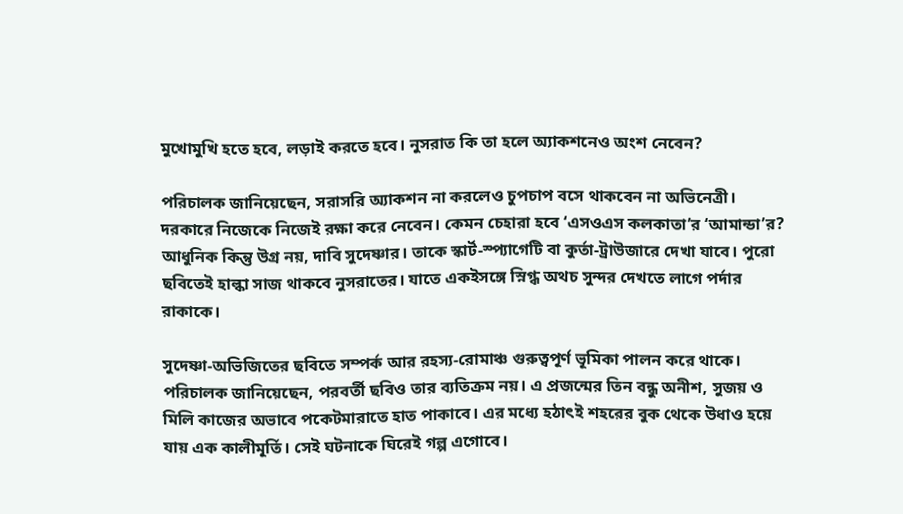মুখোমুখি হতে হবে, লড়াই করতে হবে। নুসরাত কি তা হলে অ্যাকশনেও অংশ নেবেন?

পরিচালক জানিয়েছেন, সরাসরি অ্যাকশন না করলেও চুপচাপ বসে থাকবেন না অভিনেত্রী। দরকারে নিজেকে নিজেই রক্ষা করে নেবেন। কেমন চেহারা হবে ‘এসওএস কলকাতা’র ‘আমান্ডা’র? আধুনিক কিন্তু উগ্র নয়, দাবি সুদেষ্ণার। তাকে স্কার্ট-স্প্যাগেটি বা কুর্তা-ট্রাউজারে দেখা যাবে। পুরো ছবিতেই হাল্কা সাজ থাকবে নুসরাতের। যাতে একইসঙ্গে স্নিগ্ধ অথচ সুন্দর দেখতে লাগে পর্দার রাকাকে।

সুদেষ্ণা-অভিজিতের ছবিতে সম্পর্ক আর রহস্য-রোমাঞ্চ গুরুত্বপূর্ণ ভূমিকা পালন করে থাকে। পরিচালক জানিয়েছেন, পরবর্তী ছবিও তার ব্যতিক্রম নয়। এ প্রজন্মের তিন বন্ধু অনীশ, সুজয় ও মিলি কাজের অভাবে পকেটমারাতে হাত পাকাবে। এর মধ্যে হঠাৎই শহরের বুক থেকে উধাও হয়ে যায় এক কালীমূর্তি। সেই ঘটনাকে ঘিরেই গল্প এগোবে।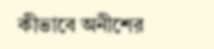কীভাবে অনীশের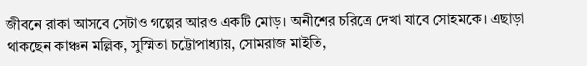জীবনে রাকা আসবে সেটাও গল্পের আরও একটি মোড়। অনীশের চরিত্রে দেখা যাবে সোহমকে। এছাড়া থাকছেন কাঞ্চন মল্লিক, সুস্মিতা চট্টোপাধ্যায়, সোমরাজ মাইতি,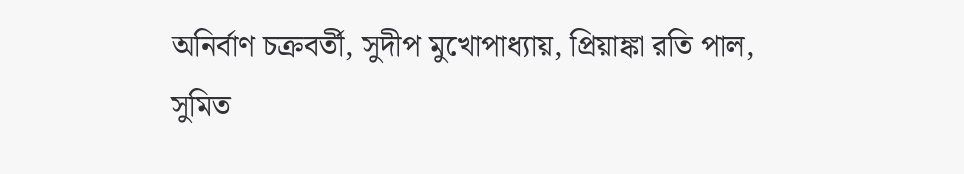অনির্বাণ চক্রবর্তী, সুদীপ মুখোপাধ্যায়, প্রিয়াঙ্কা রতি পাল, সুমিত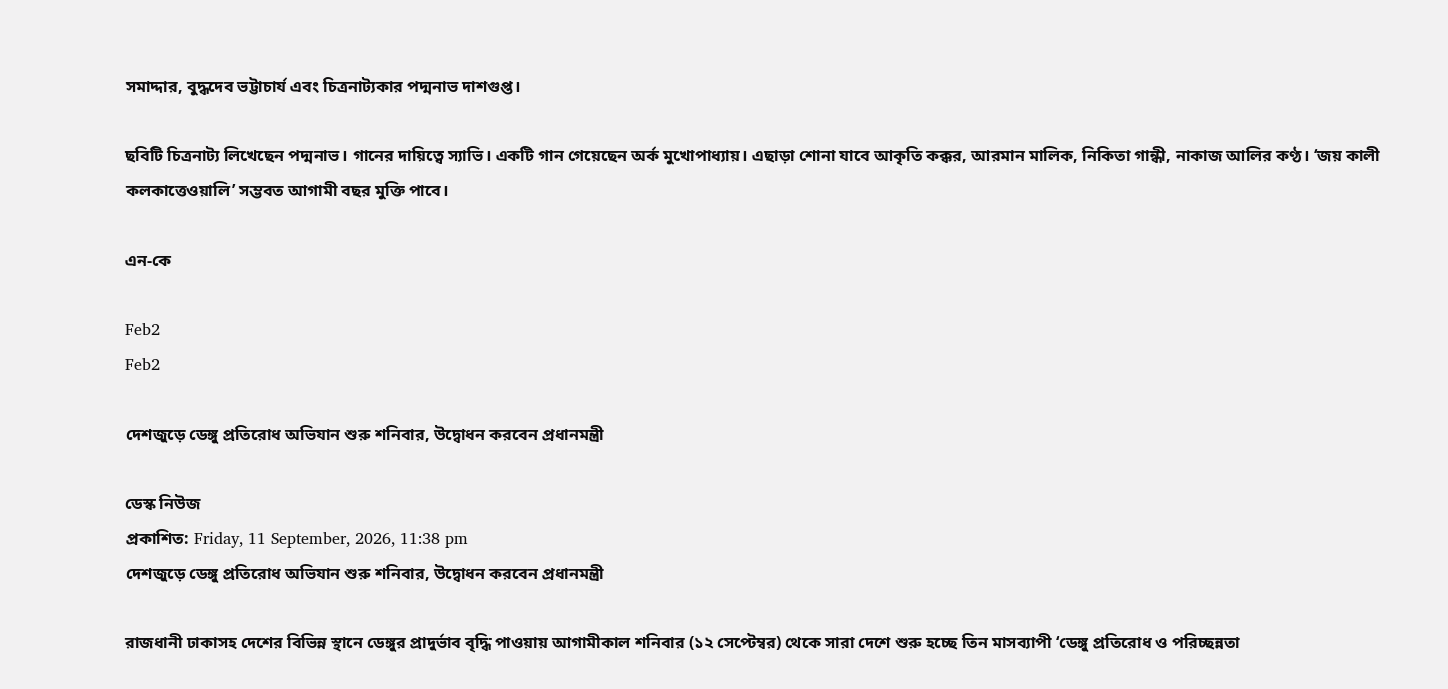সমাদ্দার, বুদ্ধদেব ভট্টাচার্য এবং চিত্রনাট্যকার পদ্মনাভ দাশগুপ্ত।

ছবিটি চিত্রনাট্য লিখেছেন পদ্মনাভ। গানের দায়িত্বে স্যাভি। একটি গান গেয়েছেন অর্ক মুখোপাধ্যায়। এছাড়া শোনা যাবে আকৃতি কক্কর, আরমান মালিক, নিকিতা গান্ধী, নাকাজ আলির কণ্ঠ। ‘জয় কালী কলকাত্তেওয়ালি’ সম্ভবত আগামী বছর মুক্তি পাবে।

এন-কে

Feb2
Feb2

দেশজুড়ে ডেঙ্গু প্রতিরোধ অভিযান শুরু শনিবার, উদ্বোধন করবেন প্রধানমন্ত্রী

ডেস্ক নিউজ
প্রকাশিত: Friday, 11 September, 2026, 11:38 pm
দেশজুড়ে ডেঙ্গু প্রতিরোধ অভিযান শুরু শনিবার, উদ্বোধন করবেন প্রধানমন্ত্রী

রাজধানী ঢাকাসহ দেশের বিভিন্ন স্থানে ডেঙ্গুর প্রাদুর্ভাব বৃদ্ধি পাওয়ায় আগামীকাল শনিবার (১২ সেপ্টেম্বর) থেকে সারা দেশে শুরু হচ্ছে তিন মাসব্যাপী ‘ডেঙ্গু প্রতিরোধ ও পরিচ্ছন্নতা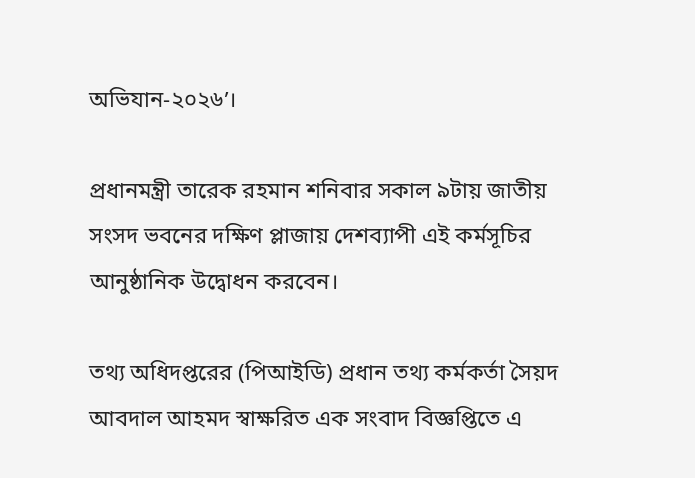অভিযান-২০২৬’।

প্রধানমন্ত্রী তারেক রহমান শনিবার সকাল ৯টায় জাতীয় সংসদ ভবনের দক্ষিণ প্লাজায় দেশব্যাপী এই কর্মসূচির আনুষ্ঠানিক উদ্বোধন করবেন।

তথ্য অধিদপ্তরের (পিআইডি) প্রধান তথ্য কর্মকর্তা সৈয়দ আবদাল আহমদ স্বাক্ষরিত এক সংবাদ বিজ্ঞপ্তিতে এ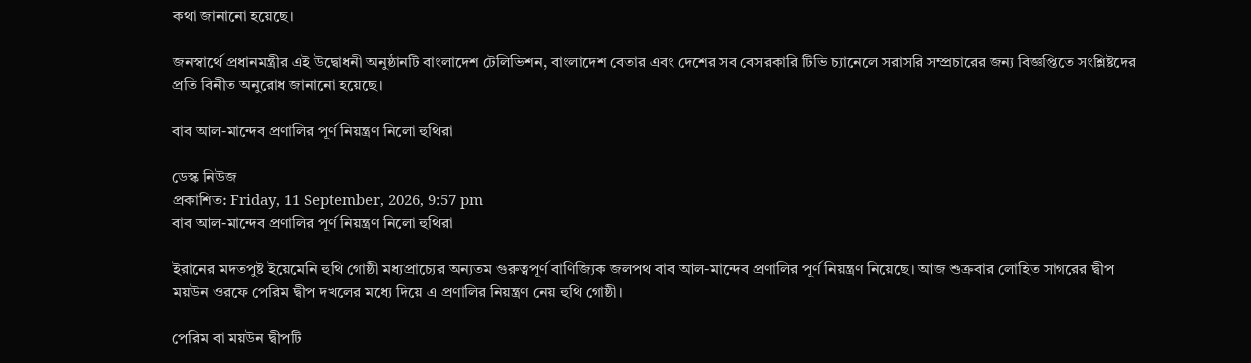কথা জানানো হয়েছে।

জনস্বার্থে প্রধানমন্ত্রীর এই উদ্বোধনী অনুষ্ঠানটি বাংলাদেশ টেলিভিশন, বাংলাদেশ বেতার এবং দেশের সব বেসরকারি টিভি চ্যানেলে সরাসরি সম্প্রচারের জন্য বিজ্ঞপ্তিতে সংশ্লিষ্টদের প্রতি বিনীত অনুরোধ জানানো হয়েছে।

বাব আল-মান্দেব প্রণালির পূর্ণ নিয়ন্ত্রণ নিলো হুথিরা

ডেস্ক নিউজ
প্রকাশিত: Friday, 11 September, 2026, 9:57 pm
বাব আল-মান্দেব প্রণালির পূর্ণ নিয়ন্ত্রণ নিলো হুথিরা

ইরানের মদতপুষ্ট ইয়েমেনি হুথি গোষ্ঠী মধ্যপ্রাচ্যের অন্যতম গুরুত্বপূর্ণ বাণিজ্যিক জলপথ বাব আল-মান্দেব প্রণালির পূর্ণ নিয়ন্ত্রণ নিয়েছে। আজ শুক্রবার লোহিত সাগরের দ্বীপ ময়উন ওরফে পেরিম দ্বীপ দখলের মধ্যে দিয়ে এ প্রণালির নিয়ন্ত্রণ নেয় হুথি গোষ্ঠী।

পেরিম বা ময়উন দ্বীপটি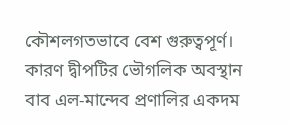কৌশলগতভাবে বেশ গুরুত্বপূর্ণ। কারণ দ্বীপটির ভৌগলিক অবস্থান বাব এল-মান্দেব প্রণালির একদম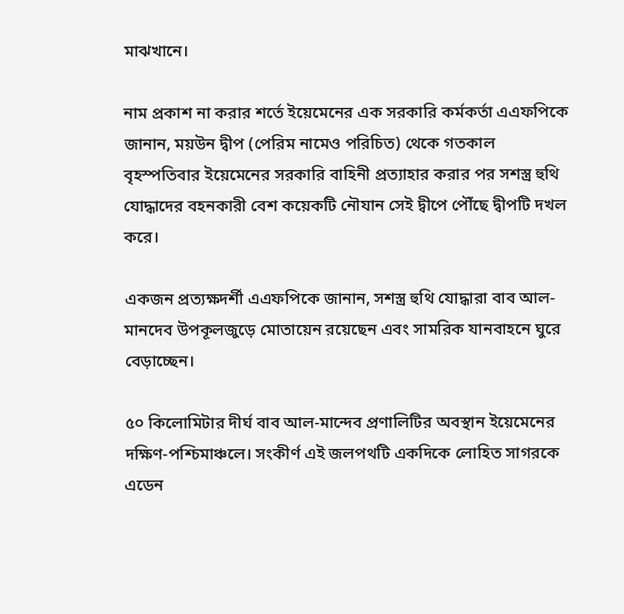মাঝখানে।

নাম প্রকাশ না করার শর্তে ইয়েমেনের এক সরকারি কর্মকর্তা এএফপিকে জানান, ময়উন দ্বীপ (পেরিম নামেও পরিচিত) থেকে গতকাল বৃহস্পতিবার ইয়েমেনের সরকারি বাহিনী প্রত্যাহার করার পর সশস্ত্র হুথি যোদ্ধাদের বহনকারী বেশ কয়েকটি নৌযান সেই দ্বীপে পৌঁছে দ্বীপটি দখল করে।

একজন প্রত্যক্ষদর্শী এএফপিকে জানান, সশস্ত্র হুথি যোদ্ধারা বাব আল-মানদেব উপকূলজুড়ে মোতায়েন রয়েছেন এবং সামরিক যানবাহনে ঘুরে বেড়াচ্ছেন।

৫০ কিলোমিটার দীর্ঘ বাব আল-মান্দেব প্রণালিটির অবস্থান ইয়েমেনের দক্ষিণ-পশ্চিমাঞ্চলে। সংকীর্ণ এই জলপথটি একদিকে লোহিত সাগরকে এডেন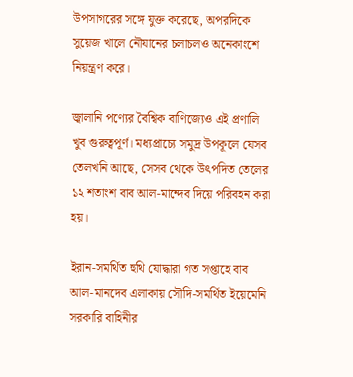উপসাগরের সঙ্গে যুক্ত করেছে, অপরদিকে সুয়েজ খালে নৌযানের চলাচলও অনেকাংশে নিয়ন্ত্রণ করে।

জ্বালানি পণ্যের বৈশ্বিক বাণিজ্যেও এই প্রণালি খুব গুরুত্বপূর্ণ। মধ্যপ্রাচ্যে সমুদ্র উপকূলে যেসব তেলখনি আছে, সেসব থেকে উৎপদিত তেলের ১২ শতাংশ বাব আল-মান্দেব দিয়ে পরিবহন করা হয়।

ইরান-সমর্থিত হুথি যোদ্ধারা গত সপ্তাহে বাব আল-মানদেব এলাকায় সৌদি-সমর্থিত ইয়েমেনি সরকারি বাহিনীর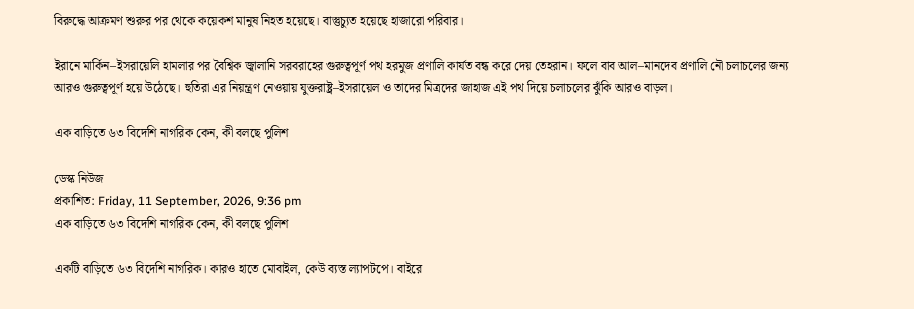বিরুদ্ধে আক্রমণ শুরুর পর থেকে কয়েকশ মানুষ নিহত হয়েছে। বাস্তুচ্যুত হয়েছে হাজারো পরিবার।

ইরানে মার্কিন–ইসরায়েলি হামলার পর বৈশ্বিক জ্বালানি সরবরাহের গুরুত্বপূর্ণ পথ হরমুজ প্রণালি কার্যত বন্ধ করে দেয় তেহরান। ফলে বাব আল–মানদেব প্রণালি নৌ চলাচলের জন্য আরও গুরুত্বপূর্ণ হয়ে উঠেছে। হুতিরা এর নিয়ন্ত্রণ নেওয়ায় যুক্তরাষ্ট্র–ইসরায়েল ও তাদের মিত্রদের জাহাজ এই পথ দিয়ে চলাচলের ঝুঁকি আরও বাড়ল।

এক বাড়িতে ৬৩ বিদেশি নাগরিক কেন, কী বলছে পুলিশ

ডেস্ক নিউজ
প্রকাশিত: Friday, 11 September, 2026, 9:36 pm
এক বাড়িতে ৬৩ বিদেশি নাগরিক কেন, কী বলছে পুলিশ

একটি বাড়িতে ৬৩ বিদেশি নাগরিক। কারও হাতে মোবাইল, কেউ ব্যস্ত ল্যাপটপে। বাইরে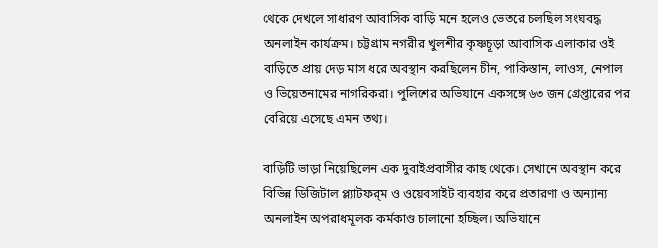থেকে দেখলে সাধারণ আবাসিক বাড়ি মনে হলেও ভেতরে চলছিল সংঘবদ্ধ অনলাইন কার্যক্রম। চট্টগ্রাম নগরীর খুলশীর কৃষ্ণচূড়া আবাসিক এলাকার ওই বাড়িতে প্রায় দেড় মাস ধরে অবস্থান করছিলেন চীন, পাকিস্তান, লাওস, নেপাল ও ভিয়েতনামের নাগরিকরা। পুলিশের অভিযানে একসঙ্গে ৬৩ জন গ্রেপ্তারের পর বেরিয়ে এসেছে এমন তথ্য।

বাড়িটি ভাড়া নিয়েছিলেন এক দুবাইপ্রবাসীর কাছ থেকে। সেখানে অবস্থান করে বিভিন্ন ডিজিটাল প্ল্যাটফর্‌ম ও ওয়েবসাইট ব্যবহার করে প্রতারণা ও অন্যান্য অনলাইন অপরাধমূলক কর্মকাণ্ড চালানো হচ্ছিল। অভিযানে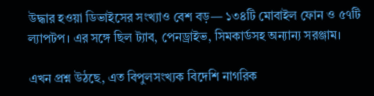উদ্ধার হওয়া ডিভাইসের সংখ্যাও বেশ বড়— ১৩৪টি মোবাইল ফোন ও ৫৭টি ল্যাপটপ। এর সঙ্গে ছিল ট্যাব, পেনড্রাইভ, সিমকার্ডসহ অন্যান্য সরঞ্জাম।

এখন প্রশ্ন উঠছে, এত বিপুলসংখ্যক বিদেশি নাগরিক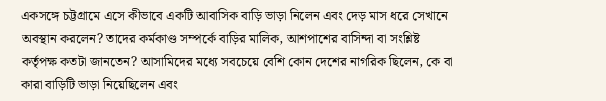একসঙ্গে চট্টগ্রামে এসে কীভাবে একটি আবাসিক বাড়ি ভাড়া নিলেন এবং দেড় মাস ধরে সেখানে অবস্থান করলেন? তাদের কর্মকাণ্ড সম্পর্কে বাড়ির মালিক, আশপাশের বাসিন্দা বা সংশ্লিষ্ট কর্তৃপক্ষ কতটা জানতেন? আসামিদের মধ্যে সবচেয়ে বেশি কোন দেশের নাগরিক ছিলেন, কে বা কারা বাড়িটি ভাড়া নিয়েছিলেন এবং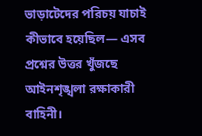ভাড়াটেদের পরিচয় যাচাই কীভাবে হয়েছিল— এসব প্রশ্নের উত্তর খুঁজছে আইনশৃঙ্খলা রক্ষাকারী বাহিনী।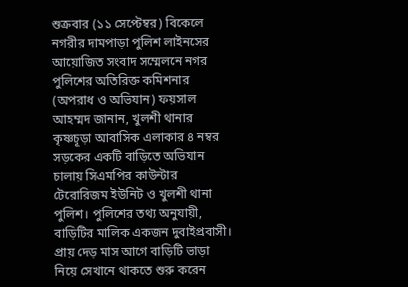শুক্রবার (১১ সেপ্টেম্বর) বিকেলে নগরীর দামপাড়া পুলিশ লাইনসের আয়োজিত সংবাদ সম্মেলনে নগর পুলিশের অতিরিক্ত কমিশনার (অপরাধ ও অভিযান) ফয়সাল আহম্মদ জানান, খুলশী থানার কৃষ্ণচূড়া আবাসিক এলাকার ৪ নম্বর সড়কের একটি বাড়িতে অভিযান চালায় সিএমপির কাউন্টার টেরোরিজম ইউনিট ও খুলশী থানা পুলিশ। পুলিশের তথ্য অনুযায়ী, বাড়িটির মালিক একজন দুবাইপ্রবাসী। প্রায় দেড় মাস আগে বাড়িটি ভাড়া নিয়ে সেখানে থাকতে শুরু করেন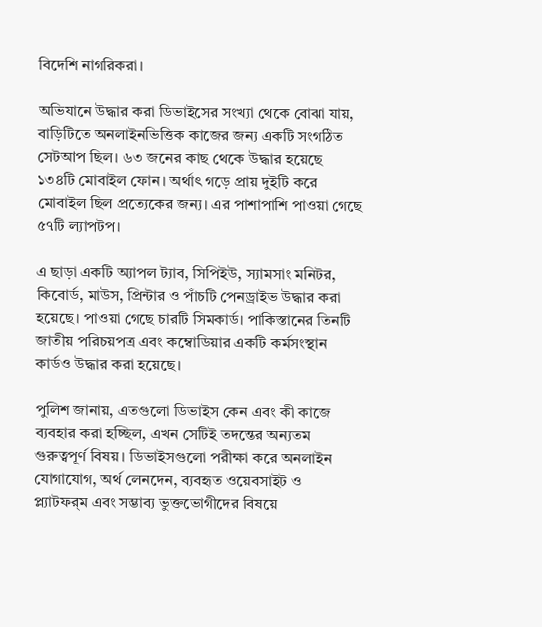বিদেশি নাগরিকরা।

অভিযানে উদ্ধার করা ডিভাইসের সংখ্যা থেকে বোঝা যায়, বাড়িটিতে অনলাইনভিত্তিক কাজের জন্য একটি সংগঠিত সেটআপ ছিল। ৬৩ জনের কাছ থেকে উদ্ধার হয়েছে ১৩৪টি মোবাইল ফোন। অর্থাৎ গড়ে প্রায় দুইটি করে মোবাইল ছিল প্রত্যেকের জন্য। এর পাশাপাশি পাওয়া গেছে ৫৭টি ল্যাপটপ।

এ ছাড়া একটি অ্যাপল ট্যাব, সিপিইউ, স্যামসাং মনিটর, কিবোর্ড, মাউস, প্রিন্টার ও পাঁচটি পেনড্রাইভ উদ্ধার করা হয়েছে। পাওয়া গেছে চারটি সিমকার্ড। পাকিস্তানের তিনটি জাতীয় পরিচয়পত্র এবং কম্বোডিয়ার একটি কর্মসংস্থান কার্ডও উদ্ধার করা হয়েছে।

পুলিশ জানায়, এতগুলো ডিভাইস কেন এবং কী কাজে ব্যবহার করা হচ্ছিল, এখন সেটিই তদন্তের অন্যতম গুরুত্বপূর্ণ বিষয়। ডিভাইসগুলো পরীক্ষা করে অনলাইন যোগাযোগ, অর্থ লেনদেন, ব্যবহৃত ওয়েবসাইট ও প্ল্যাটফর্‌ম এবং সম্ভাব্য ভুক্তভোগীদের বিষয়ে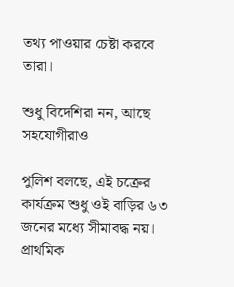তথ্য পাওয়ার চেষ্টা করবে তারা।

শুধু বিদেশিরা নন, আছে সহযোগীরাও

পুলিশ বলছে, এই চক্রের কার্যক্রম শুধু ওই বাড়ির ৬৩ জনের মধ্যে সীমাবদ্ধ নয়। প্রাথমিক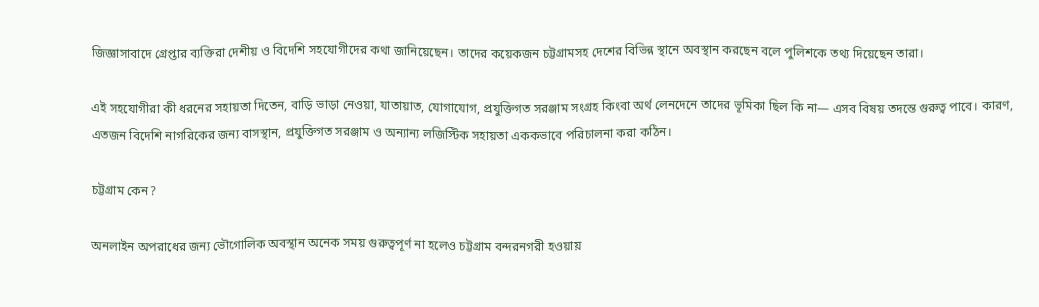জিজ্ঞাসাবাদে গ্রেপ্তার ব্যক্তিরা দেশীয় ও বিদেশি সহযোগীদের কথা জানিয়েছেন। তাদের কয়েকজন চট্টগ্রামসহ দেশের বিভিন্ন স্থানে অবস্থান করছেন বলে পুলিশকে তথ্য দিয়েছেন তারা।

এই সহযোগীরা কী ধরনের সহায়তা দিতেন, বাড়ি ভাড়া নেওয়া, যাতায়াত, যোগাযোগ, প্রযুক্তিগত সরঞ্জাম সংগ্রহ কিংবা অর্থ লেনদেনে তাদের ভূমিকা ছিল কি না— এসব বিষয় তদন্তে গুরুত্ব পাবে। কারণ, এতজন বিদেশি নাগরিকের জন্য বাসস্থান, প্রযুক্তিগত সরঞ্জাম ও অন্যান্য লজিস্টিক সহায়তা এককভাবে পরিচালনা করা কঠিন।

চট্টগ্রাম কেন?

অনলাইন অপরাধের জন্য ভৌগোলিক অবস্থান অনেক সময় গুরুত্বপূর্ণ না হলেও চট্টগ্রাম বন্দরনগরী হওয়ায়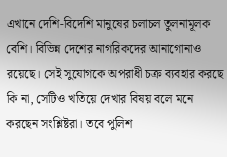এখানে দেশি-বিদেশি মানুষের চলাচল তুলনামূলক বেশি। বিভিন্ন দেশের নাগরিকদের আনাগোনাও রয়েছে। সেই সুযোগকে অপরাধী চক্র ব্যবহার করছে কি না, সেটিও খতিয়ে দেখার বিষয় বলে মনে করছেন সংশ্লিষ্টরা। তবে পুলিশ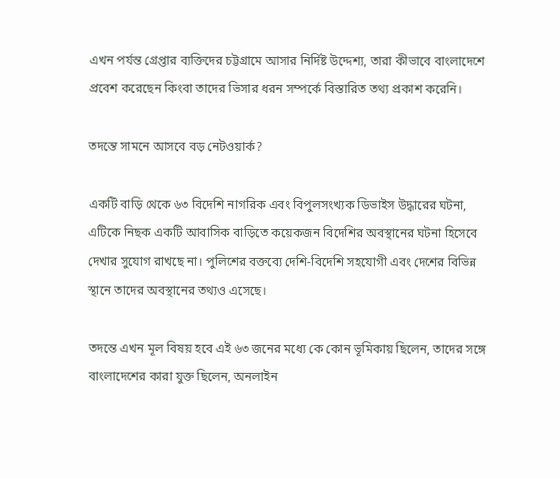এখন পর্যন্ত গ্রেপ্তার ব্যক্তিদের চট্টগ্রামে আসার নির্দিষ্ট উদ্দেশ্য, তারা কীভাবে বাংলাদেশে প্রবেশ করেছেন কিংবা তাদের ভিসার ধরন সম্পর্কে বিস্তারিত তথ্য প্রকাশ করেনি।

তদন্তে সামনে আসবে বড় নেটওয়ার্ক?

একটি বাড়ি থেকে ৬৩ বিদেশি নাগরিক এবং বিপুলসংখ্যক ডিভাইস উদ্ধারের ঘটনা, এটিকে নিছক একটি আবাসিক বাড়িতে কয়েকজন বিদেশির অবস্থানের ঘটনা হিসেবে দেখার সুযোগ রাখছে না। পুলিশের বক্তব্যে দেশি-বিদেশি সহযোগী এবং দেশের বিভিন্ন স্থানে তাদের অবস্থানের তথ্যও এসেছে।

তদন্তে এখন মূল বিষয় হবে এই ৬৩ জনের মধ্যে কে কোন ভূমিকায় ছিলেন, তাদের সঙ্গে বাংলাদেশের কারা যুক্ত ছিলেন, অনলাইন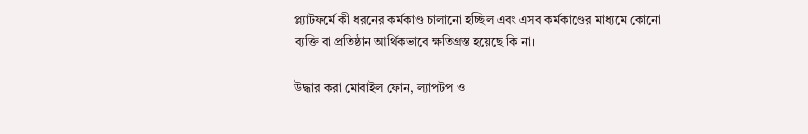প্ল্যাটফর্মে কী ধরনের কর্মকাণ্ড চালানো হচ্ছিল এবং এসব কর্মকাণ্ডের মাধ্যমে কোনো ব্যক্তি বা প্রতিষ্ঠান আর্থিকভাবে ক্ষতিগ্রস্ত হয়েছে কি না।

উদ্ধার করা মোবাইল ফোন, ল্যাপটপ ও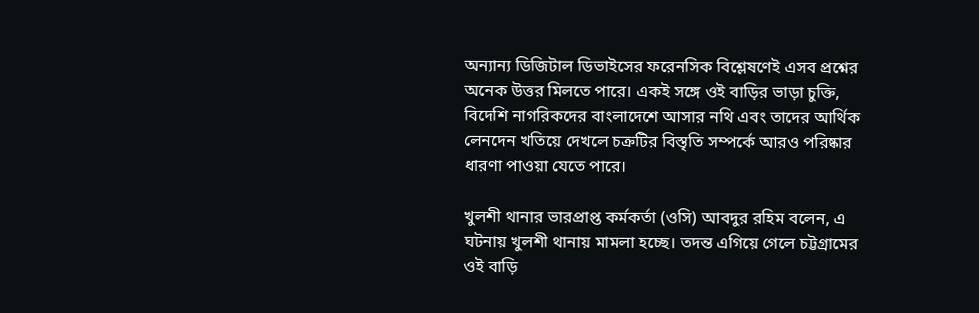অন্যান্য ডিজিটাল ডিভাইসের ফরেনসিক বিশ্লেষণেই এসব প্রশ্নের অনেক উত্তর মিলতে পারে। একই সঙ্গে ওই বাড়ির ভাড়া চুক্তি, বিদেশি নাগরিকদের বাংলাদেশে আসার নথি এবং তাদের আর্থিক লেনদেন খতিয়ে দেখলে চক্রটির বিস্তৃতি সম্পর্কে আরও পরিষ্কার ধারণা পাওয়া যেতে পারে।

খুলশী থানার ভারপ্রাপ্ত কর্মকর্তা (ওসি) আবদুর রহিম বলেন, এ ঘটনায় খুলশী থানায় মামলা হচ্ছে। তদন্ত এগিয়ে গেলে চট্টগ্রামের ওই বাড়ি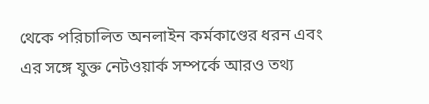থেকে পরিচালিত অনলাইন কর্মকাণ্ডের ধরন এবং এর সঙ্গে যুক্ত নেটওয়ার্ক সম্পর্কে আরও তথ্য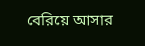বেরিয়ে আসার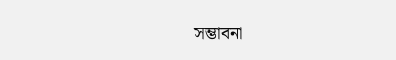সম্ভাবনা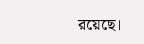রয়েছে।